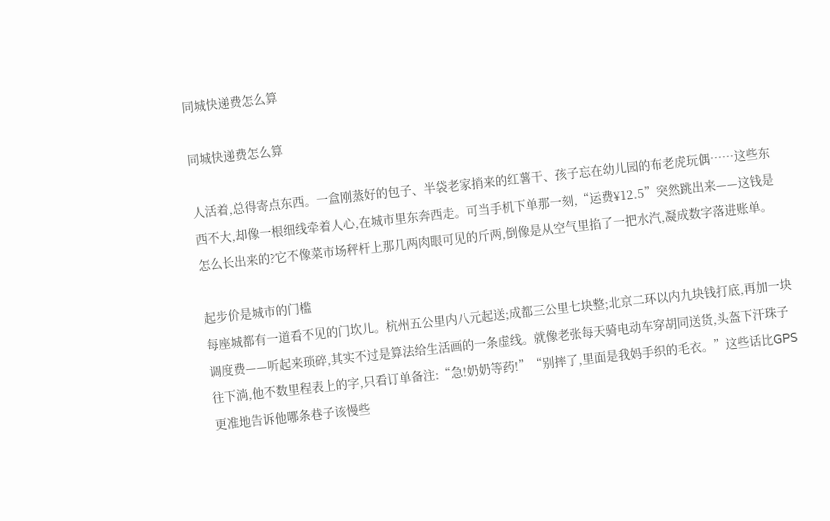同城快递费怎么算

同城快递费怎么算

人活着,总得寄点东西。一盒刚蒸好的包子、半袋老家捎来的红薯干、孩子忘在幼儿园的布老虎玩偶……这些东西不大,却像一根细线牵着人心,在城市里东奔西走。可当手机下单那一刻,“运费¥12.5”突然跳出来——这钱是怎么长出来的?它不像菜市场秤杆上那几两肉眼可见的斤两,倒像是从空气里掐了一把水汽,凝成数字落进账单。

起步价是城市的门槛
每座城都有一道看不见的门坎儿。杭州五公里内八元起送;成都三公里七块整;北京二环以内九块钱打底,再加一块调度费——听起来琐碎,其实不过是算法给生活画的一条虚线。就像老张每天骑电动车穿胡同送货,头盔下汗珠子往下淌,他不数里程表上的字,只看订单备注:“急!奶奶等药!”“别摔了,里面是我妈手织的毛衣。”这些话比GPS更准地告诉他哪条巷子该慢些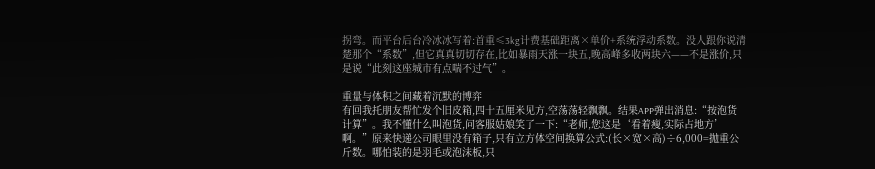拐弯。而平台后台冷冰冰写着:首重≤3kg计费基础距离×单价+系统浮动系数。没人跟你说清楚那个“系数”,但它真真切切存在,比如暴雨天涨一块五,晚高峰多收两块六——不是涨价,只是说“此刻这座城市有点喘不过气”。

重量与体积之间藏着沉默的博弈
有回我托朋友帮忙发个旧皮箱,四十五厘米见方,空荡荡轻飘飘。结果APP弹出消息:“按泡货计算”。我不懂什么叫泡货,问客服姑娘笑了一下:“老师,您这是‘看着瘦,实际占地方’啊。”原来快递公司眼里没有箱子,只有立方体空间换算公式:(长×宽×高)÷6,000=抛重公斤数。哪怕装的是羽毛或泡沫板,只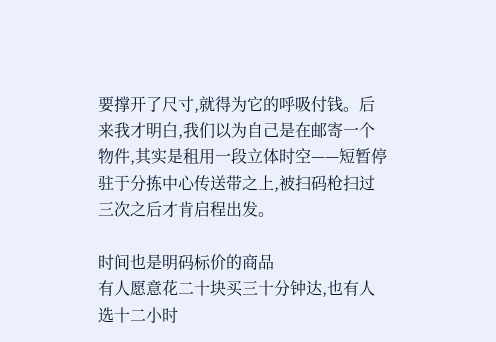要撑开了尺寸,就得为它的呼吸付钱。后来我才明白,我们以为自己是在邮寄一个物件,其实是租用一段立体时空——短暂停驻于分拣中心传送带之上,被扫码枪扫过三次之后才肯启程出发。

时间也是明码标价的商品
有人愿意花二十块买三十分钟达,也有人选十二小时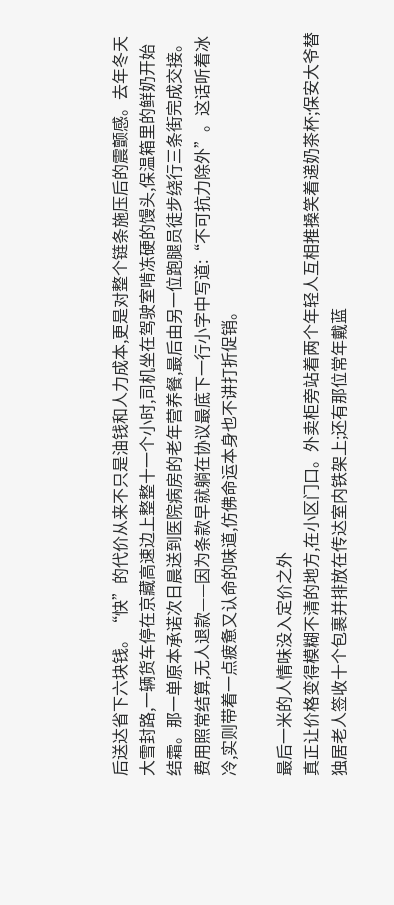后送达省下六块钱。“快”的代价从来不只是油钱和人力成本,更是对整个链条施压后的震颤感。去年冬天大雪封路,一辆货车停在京藏高速边上整整十一个小时,司机坐在驾驶室啃冻硬的馒头,保温箱里的鲜奶开始结霜。那一单原本承诺次日晨送到医院病房的老年营养餐,最后由另一位跑腿员徒步绕行三条街完成交接。费用照常结算,无人退款——因为条款早就躺在协议最底下一行小字中写道:“不可抗力除外”。这话听着冰冷,实则带着一点疲惫又认命的味道,仿佛命运本身也不讲打折促销。

最后一米的人情味没入定价之外
真正让价格变得模糊不清的地方,在小区门口。外卖柜旁站着两个年轻人互相推搡笑着递奶茶杯;保安大爷替独居老人签收十个包裹并排放在传达室内铁架上;还有那位常年戴蓝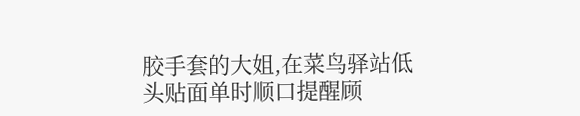胶手套的大姐,在菜鸟驿站低头贴面单时顺口提醒顾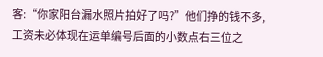客:“你家阳台漏水照片拍好了吗?”他们挣的钱不多,工资未必体现在运单编号后面的小数点右三位之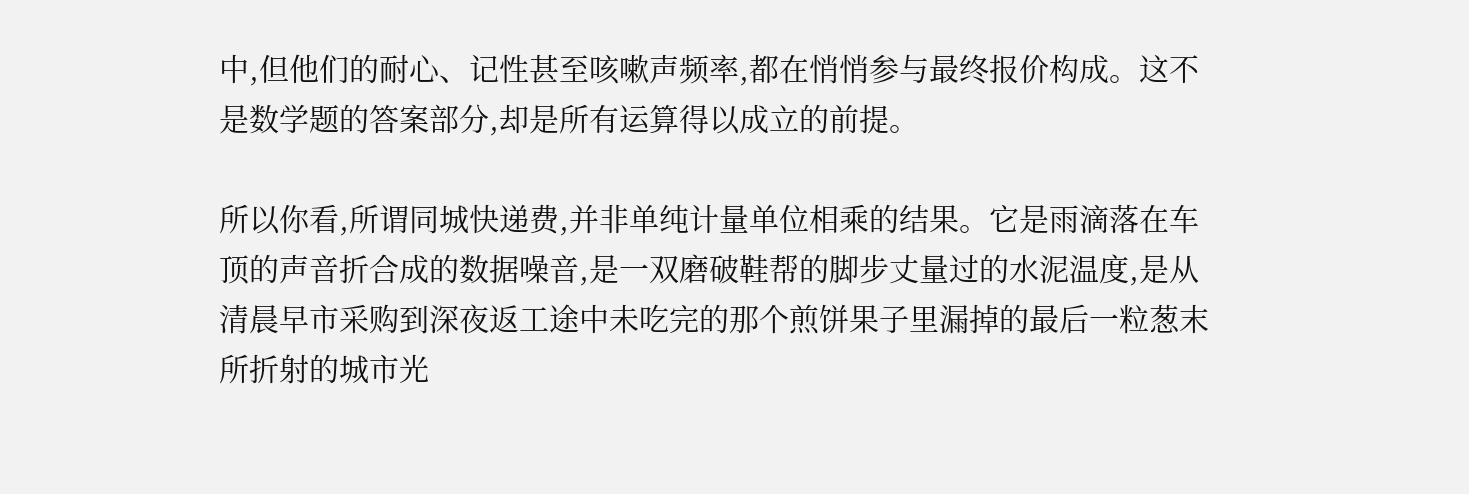中,但他们的耐心、记性甚至咳嗽声频率,都在悄悄参与最终报价构成。这不是数学题的答案部分,却是所有运算得以成立的前提。

所以你看,所谓同城快递费,并非单纯计量单位相乘的结果。它是雨滴落在车顶的声音折合成的数据噪音,是一双磨破鞋帮的脚步丈量过的水泥温度,是从清晨早市采购到深夜返工途中未吃完的那个煎饼果子里漏掉的最后一粒葱末所折射的城市光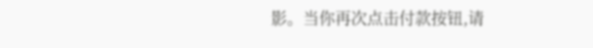影。当你再次点击付款按钮,请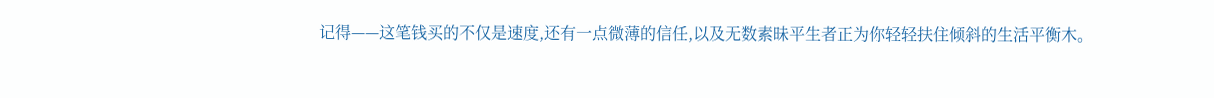记得——这笔钱买的不仅是速度,还有一点微薄的信任,以及无数素昧平生者正为你轻轻扶住倾斜的生活平衡木。